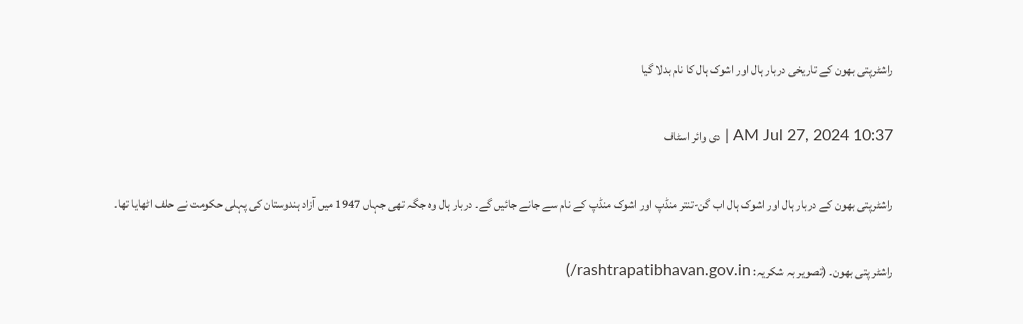راشٹرپتی بھون کے تاریخی دربار ہال اور اشوک ہال کا نام بدلا گیا

10:37 AM Jul 27, 2024 | دی وائر اسٹاف

راشٹرپتی بھون کے دربار ہال اور اشوک ہال اب گن-تنتر منڈپ اور اشوک منڈپ کے نام سے جانے جائیں گے۔ دربار ہال وہ جگہ تھی جہاں 1947 میں آزاد ہندوستان کی پہلی حکومت نے حلف اٹھایا تھا۔

راشٹر پتی بھون۔ (تصویر بہ شکریہ: rashtrapatibhavan.gov.in/)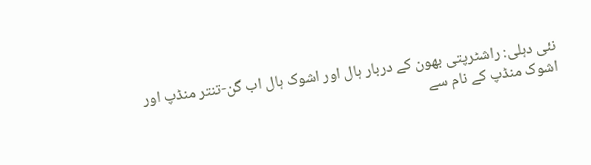نئی دہلی: راشٹرپتی بھون کے دربار ہال اور اشوک ہال اب گن-تنتر منڈپ اور اشوک منڈپ کے نام سے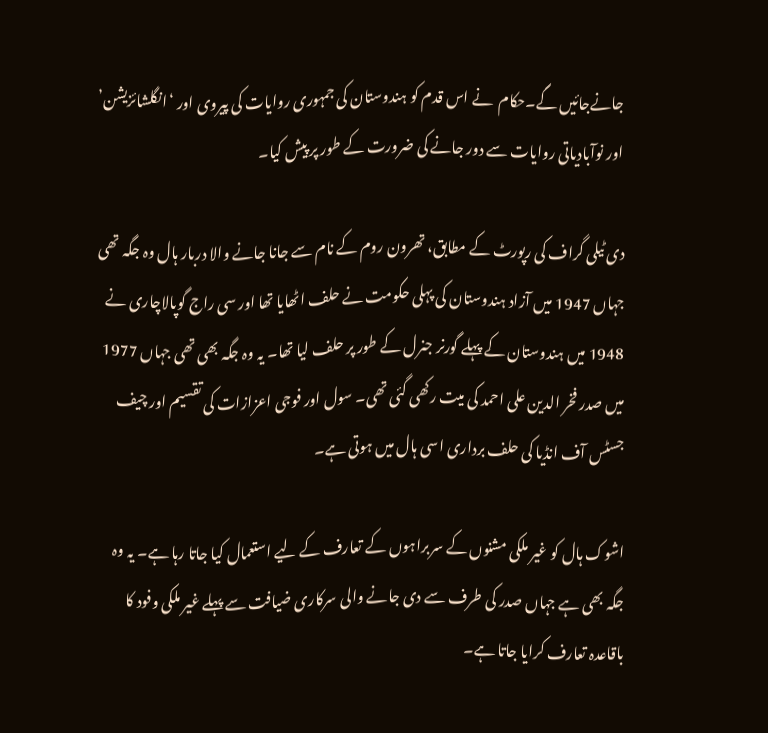جانےجائیں گے۔حکام  نے اس قدم کو ہندوستان کی جمہوری روایات کی پیروی اور ‘انگلشائزیشن’ اور نوآبادیاتی روایات سے دور جانے کی ضرورت کے طور پر پیش کیا۔

دی ٹیلی گراف کی رپورٹ کے مطابق، تھرون روم کے نام سے جانا جانے والا دربار ہال وہ جگہ تھی جہاں 1947 میں آزاد ہندوستان کی پہلی حکومت نے حلف اٹھایا تھا اور سی راج گوپالاچاری نے 1948 میں ہندوستان کے پہلے گورنر جنرل کے طور پر حلف لیا تھا۔ یہ وہ جگہ بھی تھی جہاں 1977 میں صدر فخر الدین علی احمد کی میت رکھی گئی تھی۔ سول اور فوجی اعزازات کی تقسیم اور چیف جسٹس آف انڈیا کی حلف برداری اسی ہال میں ہوتی ہے۔

اشوک ہال کو غیر ملکی مشنوں کے سربراہوں کے تعارف کے لیے استعمال کیا جاتا رہا ہے۔ یہ وہ جگہ بھی ہے جہاں صدر کی طرف سے دی جانے والی سرکاری ضیافت سے پہلے غیر ملکی وفود کا باقاعدہ تعارف کرایا جاتا ہے۔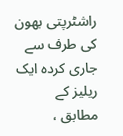راشٹرپتی بھون کی طرف سے جاری کردہ ایک ریلیز کے مطابق ،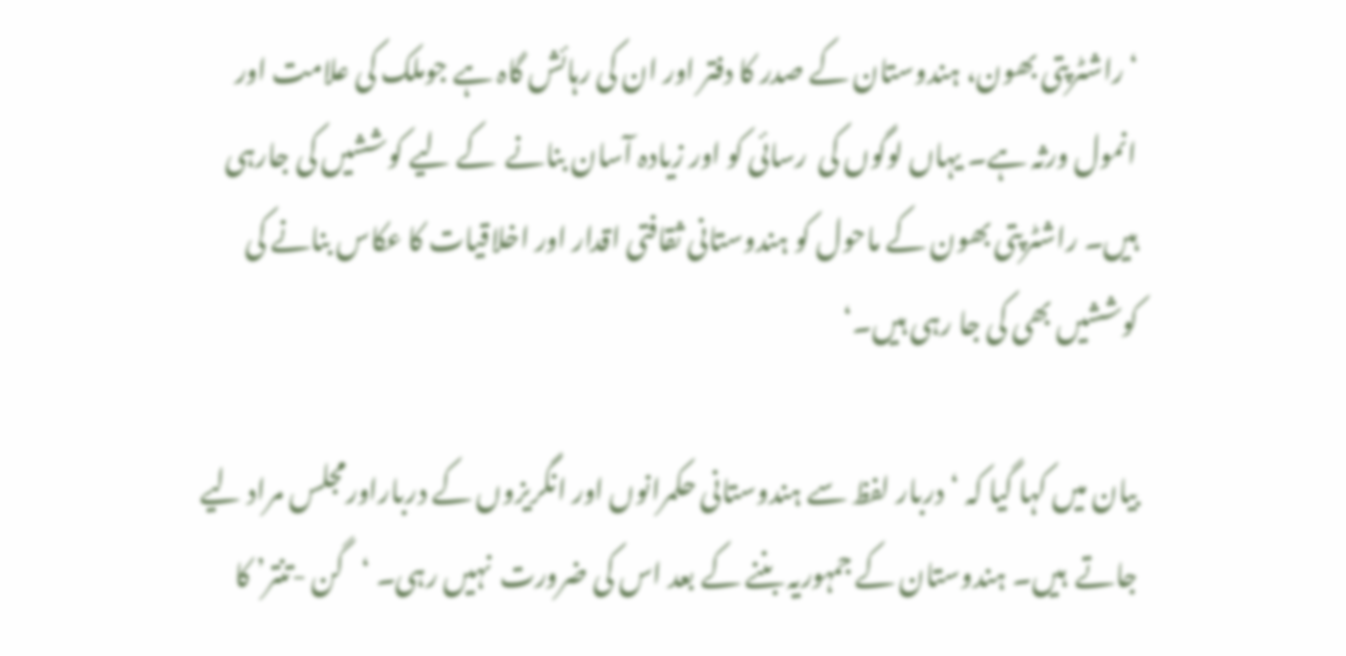‘راشٹرپتی بھون، ہندوستان کے صدر کا دفتر اور ان کی رہائش گاہ ہے جوملک کی علامت اور انمول ورثہ ہے۔ یہاں لوگوں کی  رسائی کو اور زیادہ آسان بنانے  کے لیے کوششیں کی جارہی ہیں۔ راشٹرپتی بھون کے ماحول کو ہندوستانی ثقافتی اقدار اور اخلاقیات کا عکاس بنانے کی کوششیں بھی کی جا رہی ہیں۔‘

بیان میں کہا گیا کہ ‘دربار لفظ سے ہندوستانی حکمرانوں اور انگریزوں کے درباراورمجلس مراد لیے جاتے  ہیں۔ ہندوستان کے جمہوریہ بننے کے بعد اس کی ضرورت  نہیں رہی۔ ‘گن -تنتر’ کا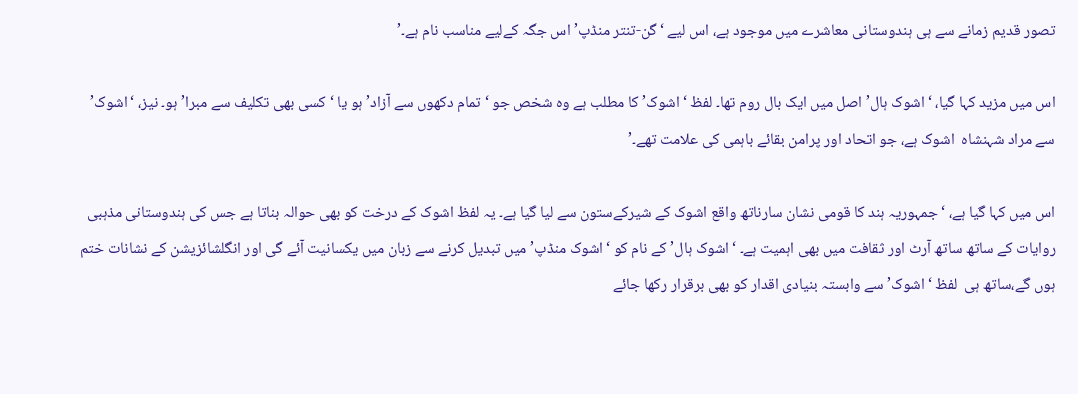تصور قدیم زمانے سے ہی ہندوستانی معاشرے میں موجود ہے، اس لیے ‘گن-تنتر منڈپ’ اس جگہ کےلیے مناسب نام ہے۔’

اس میں مزید کہا گیا، ‘اشوک ہال’ اصل میں ایک بال روم تھا۔ لفظ ‘اشوک’ کا مطلب ہے وہ شخص جو ‘تمام دکھوں سے آزاد’ ہو یا ‘کسی بھی تکلیف سے مبرا’ ہو۔ نیز، ‘اشوک’ سے مراد شہنشاہ  اشوک ہے، جو اتحاد اور پرامن بقائے باہمی کی علامت تھے۔’

اس میں کہا گیا ہے، ‘جمہوریہ ہند کا قومی نشان سارناتھ واقع اشوک کے شیرکےستون سے لیا گیا ہے۔ یہ لفظ اشوک کے درخت کو بھی حوالہ بناتا ہے جس کی ہندوستانی مذہبی روایات کے ساتھ ساتھ آرٹ اور ثقافت میں بھی اہمیت ہے۔ ‘اشوک ہال’ کے نام کو ‘اشوک منڈپ’ میں تبدیل کرنے سے زبان میں یکسانیت آئے گی اور انگلشائزیشن کے نشانات ختم ہوں گے،ساتھ ہی  لفظ ‘اشوک’ سے وابستہ بنیادی اقدار کو بھی برقرار رکھا جائے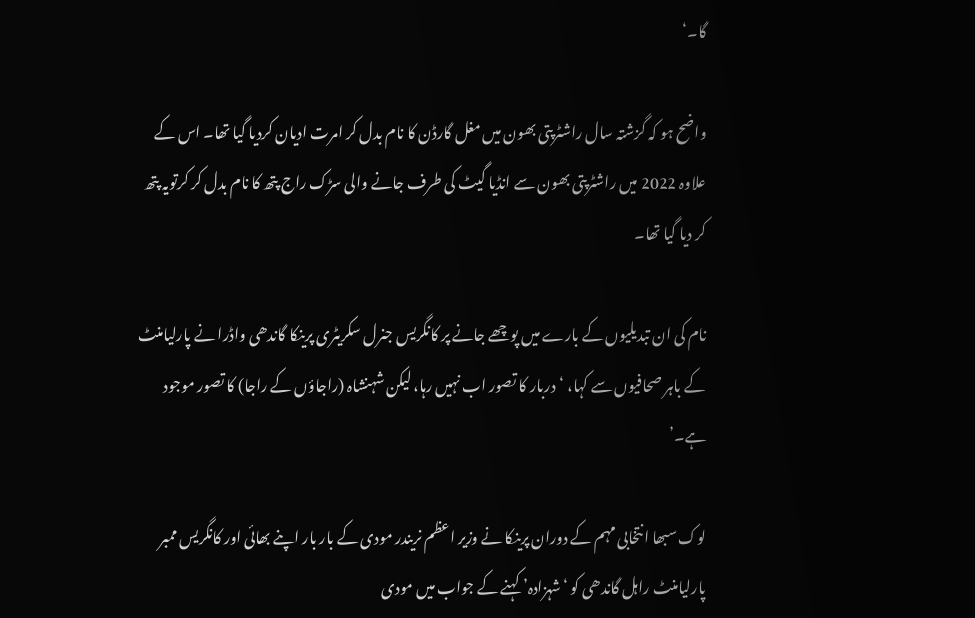گا۔‘

واضح ہو کہ گزشتہ سال راشٹرپتی بھون میں مغل گارڈن کا نام بدل کر امرت ادیان کردیا گیا تھا۔ اس کے علاوہ 2022 میں راشٹرپتی بھون سے انڈیا گیٹ کی طرف جانے والی سڑک راج پتھ کا نام بدل کر کرتویہ پتھ کر دیا گیا تھا۔

نام کی ان تبدیلیوں کے بارے میں پوچھے جانے پر کانگریس جنرل سکریٹری پرینکا گاندھی واڈرا نے پارلیامنٹ کے باہر صحافیوں سے کہا، ‘دربار کا تصور اب نہیں رہا، لیکن شہنشاہ (راجاؤں کے راجا) کا تصور موجود ہے۔’

لوک سبھا انتخابی مہم کے دوران پرینکا نے وزیر اعظم نریندر مودی کے بار بار اپنے بھائی اور کانگریس ممبر پارلیامنٹ راہل گاندھی کو ‘شہزادہ’ کہنے کے جواب میں مودی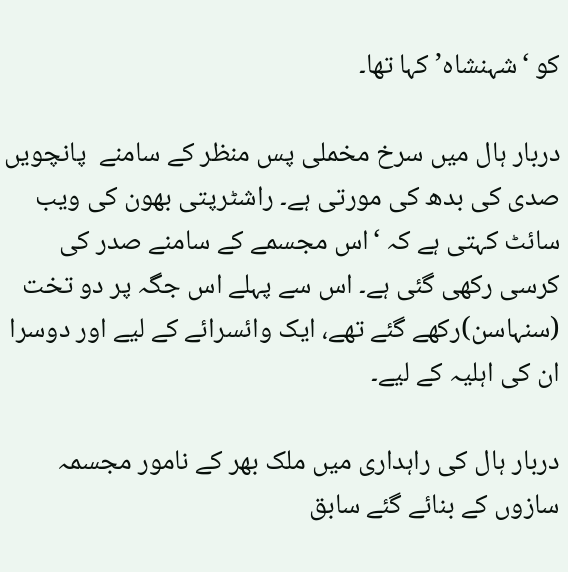کو ‘شہنشاہ’ کہا تھا۔

دربار ہال میں سرخ مخملی پس منظر کے سامنے  پانچویں صدی کی بدھ کی مورتی ہے۔ راشٹرپتی بھون کی ویب سائٹ کہتی ہے کہ ‘اس مجسمے کے سامنے صدر کی کرسی رکھی گئی ہے۔ اس سے پہلے اس جگہ پر دو تخت (سنہاسن)رکھے گئے تھے، ایک وائسرائے کے لیے اور دوسرا ان کی اہلیہ کے لیے۔

دربار ہال کی راہداری میں ملک بھر کے نامور مجسمہ سازوں کے بنائے گئے سابق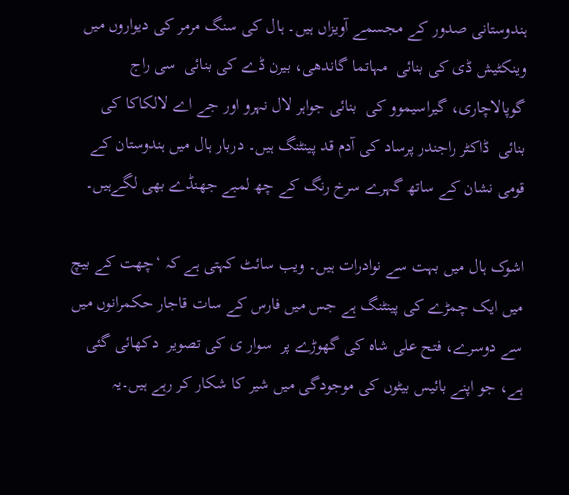ہندوستانی صدور کے مجسمے آویزاں ہیں۔ ہال کی سنگ مرمر کی دیواروں میں وینکٹیش ڈی کی بنائی  مہاتما گاندھی، بیرن ڈے کی بنائی  سی راج گوپالاچاری، گیراسیموو کی  بنائی جواہر لال نہرو اور جے اے لالکاکا کی بنائی  ڈاکٹر راجندر پرساد کی آدم قد پینٹنگ ہیں۔ دربار ہال میں ہندوستان کے قومی نشان کے ساتھ گہرے سرخ رنگ کے چھ لمبے جھنڈے بھی لگےہیں۔

اشوک ہال میں بہت سے نوادرات ہیں۔ ویب سائٹ کہتی ہے کہ ‘چھت کے بیچ میں ایک چمڑے کی پینٹنگ ہے جس میں فارس کے سات قاجار حکمرانوں میں سے دوسرے، فتح علی شاہ کی گھوڑے پر  سوار ی کی تصویر  دکھائی گئی ہے، جو اپنے بائیس بیٹوں کی موجودگی میں شیر کا شکار کر رہے ہیں۔یہ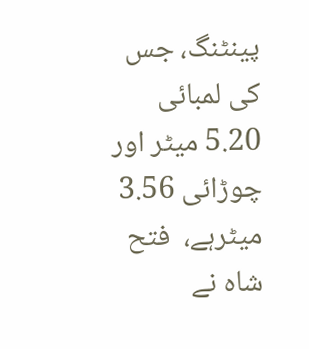پینٹنگ، جس کی لمبائی 5.20 میٹر اور چوڑائی 3.56 میٹرہے،  فتح شاہ نے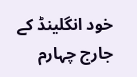خود انگلینڈ کے جارج چہارم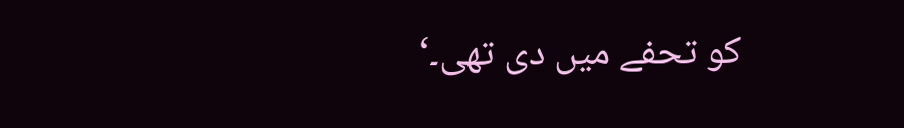کو تحفے میں دی تھی۔‘